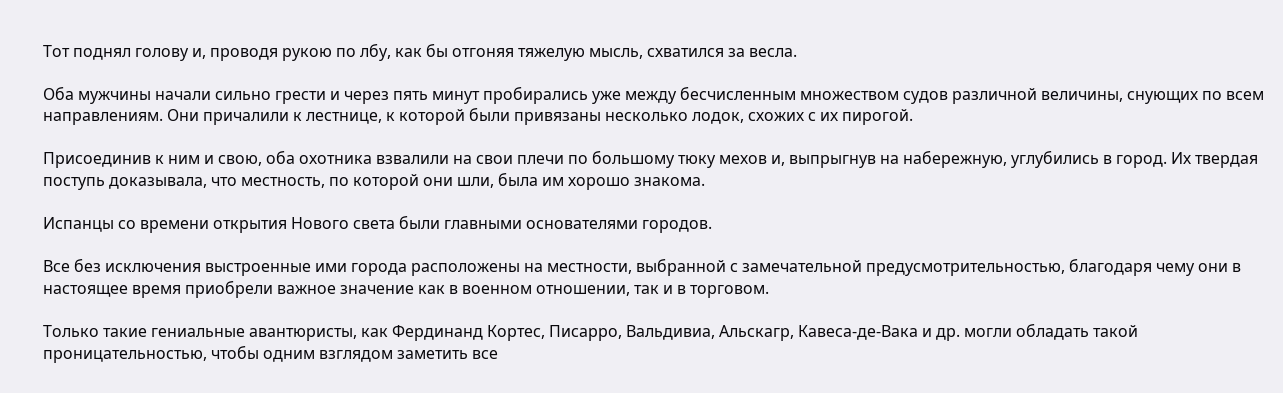Тот поднял голову и, проводя рукою по лбу, как бы отгоняя тяжелую мысль, схватился за весла.

Оба мужчины начали сильно грести и через пять минут пробирались уже между бесчисленным множеством судов различной величины, снующих по всем направлениям. Они причалили к лестнице, к которой были привязаны несколько лодок, схожих с их пирогой.

Присоединив к ним и свою, оба охотника взвалили на свои плечи по большому тюку мехов и, выпрыгнув на набережную, углубились в город. Их твердая поступь доказывала, что местность, по которой они шли, была им хорошо знакома.

Испанцы со времени открытия Нового света были главными основателями городов.

Все без исключения выстроенные ими города расположены на местности, выбранной с замечательной предусмотрительностью, благодаря чему они в настоящее время приобрели важное значение как в военном отношении, так и в торговом.

Только такие гениальные авантюристы, как Фердинанд Кортес, Писарро, Вальдивиа, Альскагр, Кавеса-де-Вака и др. могли обладать такой проницательностью, чтобы одним взглядом заметить все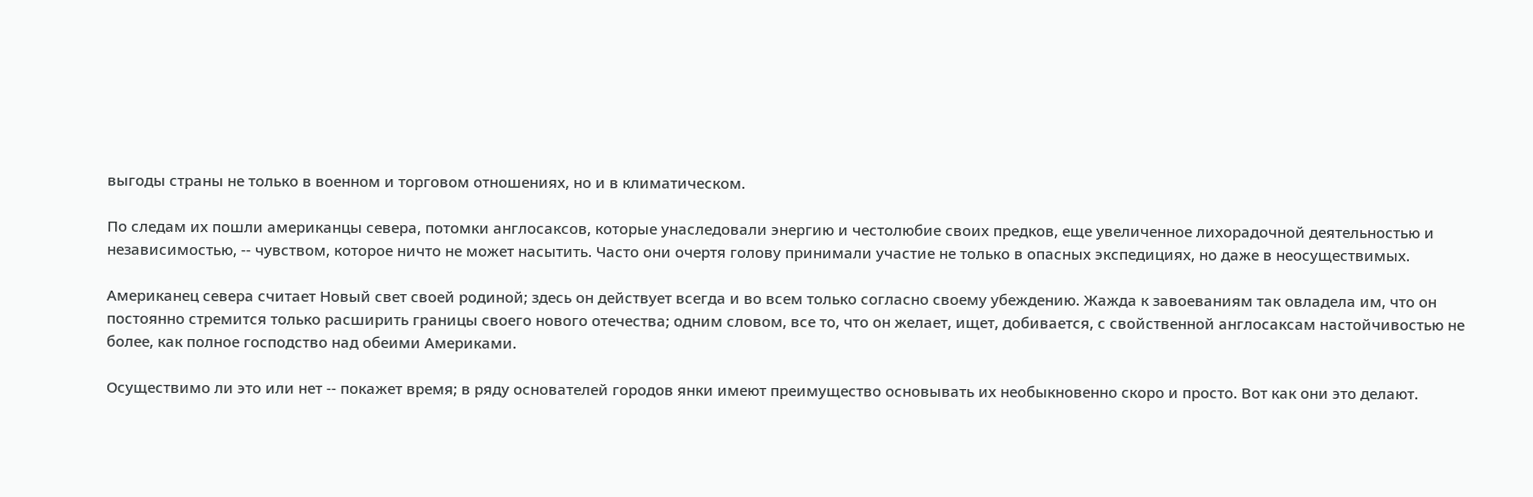выгоды страны не только в военном и торговом отношениях, но и в климатическом.

По следам их пошли американцы севера, потомки англосаксов, которые унаследовали энергию и честолюбие своих предков, еще увеличенное лихорадочной деятельностью и независимостью, -- чувством, которое ничто не может насытить. Часто они очертя голову принимали участие не только в опасных экспедициях, но даже в неосуществимых.

Американец севера считает Новый свет своей родиной; здесь он действует всегда и во всем только согласно своему убеждению. Жажда к завоеваниям так овладела им, что он постоянно стремится только расширить границы своего нового отечества; одним словом, все то, что он желает, ищет, добивается, с свойственной англосаксам настойчивостью не более, как полное господство над обеими Америками.

Осуществимо ли это или нет -- покажет время; в ряду основателей городов янки имеют преимущество основывать их необыкновенно скоро и просто. Вот как они это делают.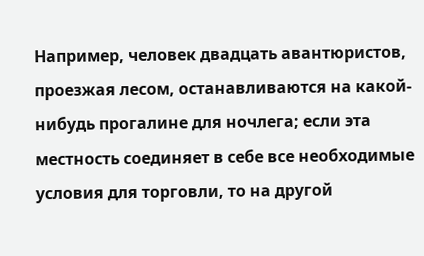Например, человек двадцать авантюристов, проезжая лесом, останавливаются на какой-нибудь прогалине для ночлега; если эта местность соединяет в себе все необходимые условия для торговли, то на другой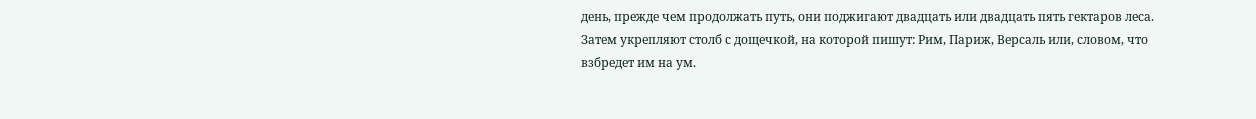день, прежде чем продолжать путь, они поджигают двадцать или двадцать пять гектаров леса. Затем укрепляют столб с дощечкой, на которой пишут: Рим, Париж, Версаль или, словом, что взбредет им на ум.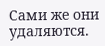Сами же они удаляются.